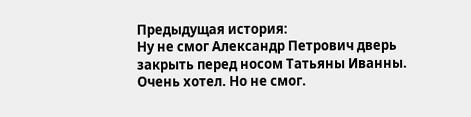Предыдущая история:
Ну не смог Александр Петрович дверь закрыть перед носом Татьяны Иванны. Очень хотел. Но не смог.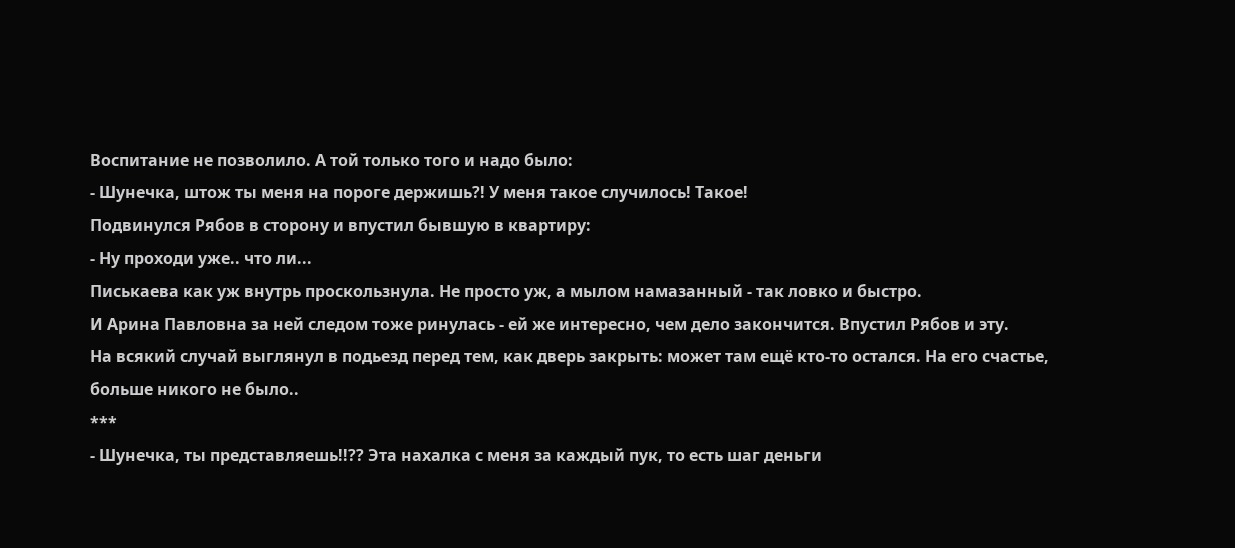Воспитание не позволило. А той только того и надо было:
- Шунечка, штож ты меня на пороге держишь?! У меня такое случилось! Такое!
Подвинулся Рябов в сторону и впустил бывшую в квартиру:
- Ну проходи уже.. что ли...
Писькаева как уж внутрь проскользнула. Не просто уж, а мылом намазанный - так ловко и быстро.
И Арина Павловна за ней следом тоже ринулась - ей же интересно, чем дело закончится. Впустил Рябов и эту.
На всякий случай выглянул в подьезд перед тем, как дверь закрыть: может там ещё кто-то остался. На его счастье, больше никого не было..
***
- Шунечка, ты представляешь!!?? Эта нахалка с меня за каждый пук, то есть шаг деньги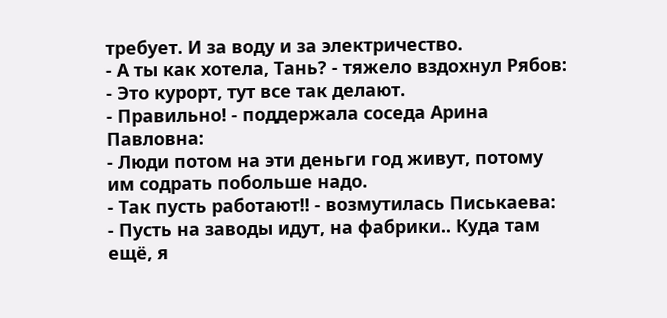требует. И за воду и за электричество.
- А ты как хотела, Тань? - тяжело вздохнул Рябов:
- Это курорт, тут все так делают.
- Правильно! - поддержала соседа Арина Павловна:
- Люди потом на эти деньги год живут, потому им содрать побольше надо.
- Так пусть работают!! - возмутилась Писькаева:
- Пусть на заводы идут, на фабрики.. Куда там ещё, я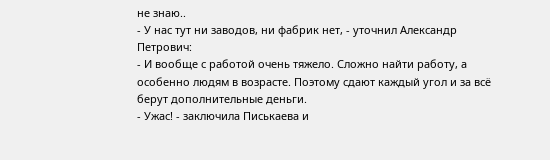не знаю..
- У нас тут ни заводов, ни фабрик нет, - уточнил Александр Петрович:
- И вообще с работой очень тяжело. Сложно найти работу, а особенно людям в возрасте. Поэтому сдают каждый угол и за всё берут дополнительные деньги.
- Ужас! - заключила Писькаева и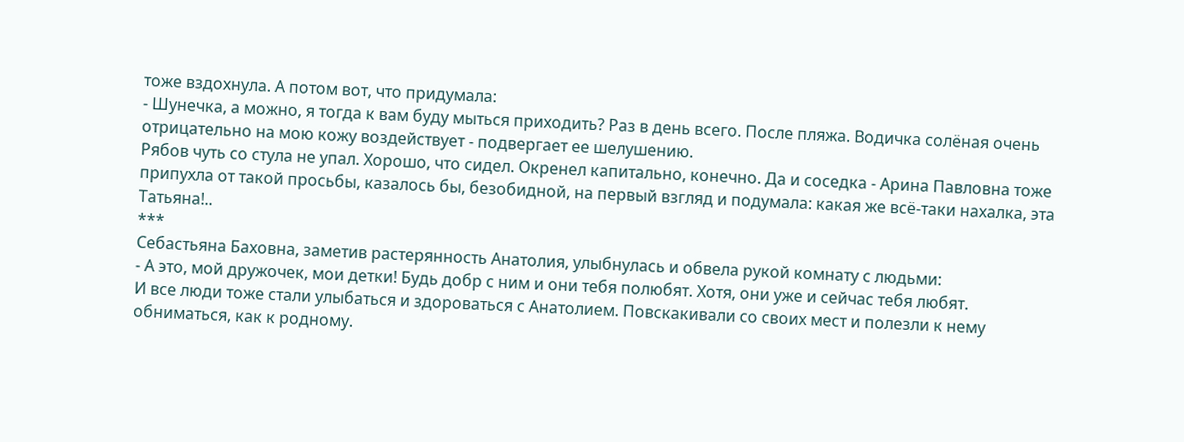тоже вздохнула. А потом вот, что придумала:
- Шунечка, а можно, я тогда к вам буду мыться приходить? Раз в день всего. После пляжа. Водичка солёная очень отрицательно на мою кожу воздействует - подвергает ее шелушению.
Рябов чуть со стула не упал. Хорошо, что сидел. Окренел капитально, конечно. Да и соседка - Арина Павловна тоже припухла от такой просьбы, казалось бы, безобидной, на первый взгляд и подумала: какая же всё-таки нахалка, эта Татьяна!..
***
Себастьяна Баховна, заметив растерянность Анатолия, улыбнулась и обвела рукой комнату с людьми:
- А это, мой дружочек, мои детки! Будь добр с ним и они тебя полюбят. Хотя, они уже и сейчас тебя любят.
И все люди тоже стали улыбаться и здороваться с Анатолием. Повскакивали со своих мест и полезли к нему обниматься, как к родному.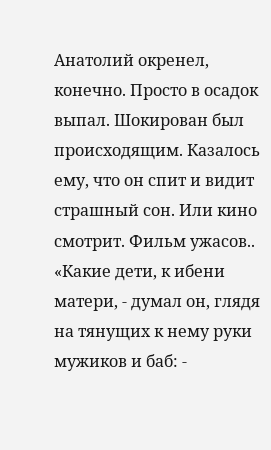Анатолий окренел, конечно. Просто в осадок выпал. Шокирован был происходящим. Казалось ему, что он спит и видит страшный сон. Или кино смотрит. Фильм ужасов..
«Какие дети, к ибени матери, - думал он, глядя на тянущих к нему руки мужиков и баб: -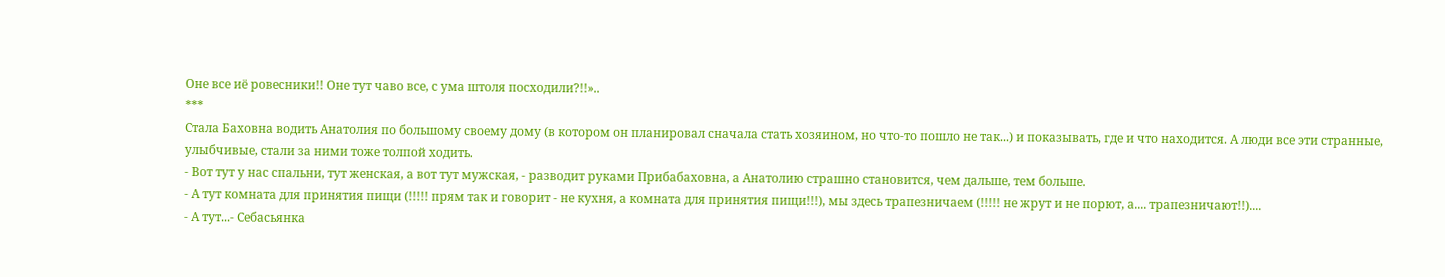Оне все иё ровесники!! Оне тут чаво все, с ума штоля посходили?!!»..
***
Стала Баховна водить Анатолия по большому своему дому (в котором он планировал сначала стать хозяином, но что-то пошло не так...) и показывать, где и что находится. А люди все эти странные, улыбчивые, стали за ними тоже толпой ходить.
- Вот тут у нас спальни, тут женская, а вот тут мужская, - разводит руками Прибабаховна, а Анатолию страшно становится, чем дальше, тем больше.
- А тут комната для принятия пищи (!!!!! прям так и говорит - не кухня, а комната для принятия пищи!!!), мы здесь трапезничаем (!!!!! не жрут и не порют, а.... трапезничают!!)....
- А тут...- Себасьянка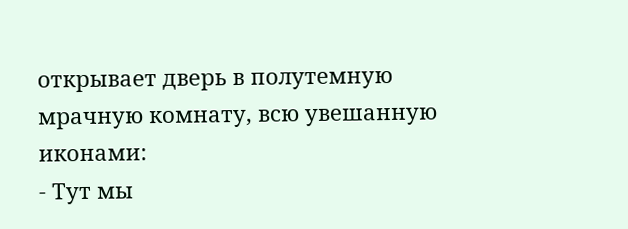открывает дверь в полутемную мрачную комнату, всю увешанную иконами:
- Тут мы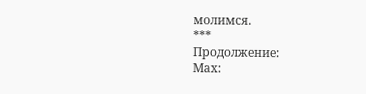молимся.
***
Продолжение:
Мах: